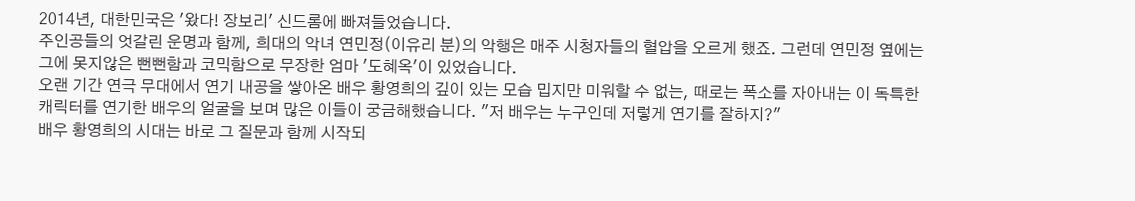2014년, 대한민국은 '왔다! 장보리' 신드롬에 빠져들었습니다.
주인공들의 엇갈린 운명과 함께, 희대의 악녀 연민정(이유리 분)의 악행은 매주 시청자들의 혈압을 오르게 했죠. 그런데 연민정 옆에는 그에 못지않은 뻔뻔함과 코믹함으로 무장한 엄마 '도혜옥'이 있었습니다.
오랜 기간 연극 무대에서 연기 내공을 쌓아온 배우 황영희의 깊이 있는 모습 밉지만 미워할 수 없는, 때로는 폭소를 자아내는 이 독특한 캐릭터를 연기한 배우의 얼굴을 보며 많은 이들이 궁금해했습니다. "저 배우는 누구인데 저렇게 연기를 잘하지?"
배우 황영희의 시대는 바로 그 질문과 함께 시작되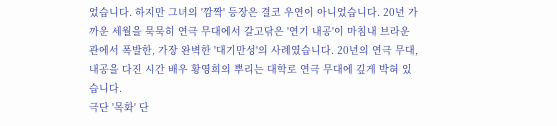었습니다. 하지만 그녀의 '깜짝' 등장은 결코 우연이 아니었습니다. 20년 가까운 세월을 묵묵히 연극 무대에서 갈고닦은 '연기 내공'이 마침내 브라운관에서 폭발한, 가장 완벽한 '대기만성'의 사례였습니다. 20년의 연극 무대, 내공을 다진 시간 배우 황영희의 뿌리는 대학로 연극 무대에 깊게 박혀 있습니다.
극단 '목화' 단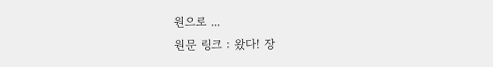원으로 ...
원문 링크 : 왔다! 장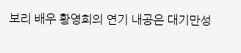보리 배우 황영희의 연기 내공은 대기만성